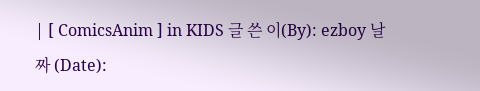| [ ComicsAnim ] in KIDS 글 쓴 이(By): ezboy 날 짜 (Date):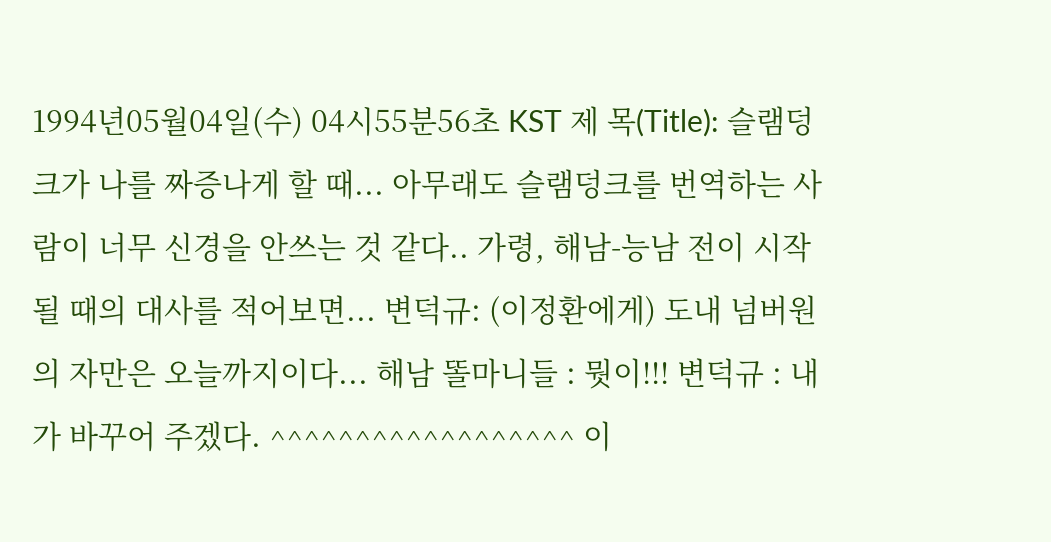1994년05월04일(수) 04시55분56초 KST 제 목(Title): 슬램덩크가 나를 짜증나게 할 때... 아무래도 슬램덩크를 번역하는 사람이 너무 신경을 안쓰는 것 같다.. 가령, 해남-능남 전이 시작될 때의 대사를 적어보면... 변덕규: (이정환에게) 도내 넘버원의 자만은 오늘까지이다... 해남 똘마니들 : 뭣이!!! 변덕규 : 내가 바꾸어 주겠다. ^^^^^^^^^^^^^^^^^^ 이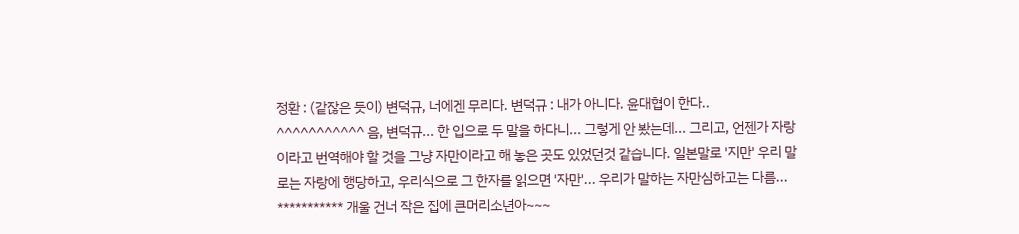정환 : (같잖은 듯이) 변덕규, 너에겐 무리다. 변덕규 : 내가 아니다. 윤대협이 한다.. ^^^^^^^^^^^ 음, 변덕규... 한 입으로 두 말을 하다니... 그렇게 안 봤는데... 그리고, 언젠가 자랑이라고 번역해야 할 것을 그냥 자만이라고 해 놓은 곳도 있었던것 같습니다. 일본말로 '지만' 우리 말로는 자랑에 행당하고, 우리식으로 그 한자를 읽으면 '자만'... 우리가 말하는 자만심하고는 다름... *********** 개울 건너 작은 집에 큰머리소년아~~~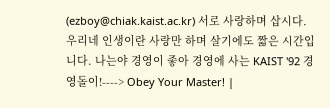(ezboy@chiak.kaist.ac.kr) 서로 사랑하며 삽시다. 우리네 인생이란 사랑만 하며 살기에도 짧은 시간입니다. 나는야 경영이 좋아 경영에 사는 KAIST '92 경영돌이!----> Obey Your Master! |